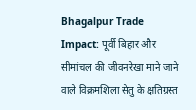Bhagalpur Trade Impact: पूर्वी बिहार और सीमांचल की जीवनरेखा माने जाने वाले विक्रमशिला सेतु के क्षतिग्रस्त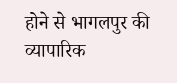होने से भागलपुर की व्यापारिक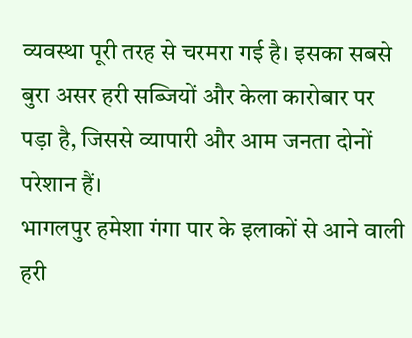व्यवस्था पूरी तरह से चरमरा गई है। इसका सबसे बुरा असर हरी सब्जियों और केला कारोबार पर पड़ा है, जिससे व्यापारी और आम जनता दोनों परेशान हैं।
भागलपुर हमेशा गंगा पार के इलाकों से आने वाली हरी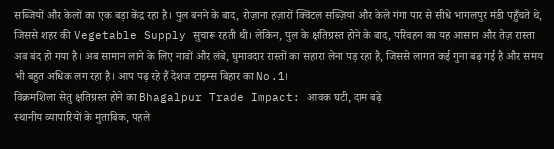सब्जियों और केलों का एक बड़ा केंद्र रहा है। पुल बनने के बाद, रोज़ाना हज़ारों क्विंटल सब्ज़ियां और केले गंगा पार से सीधे भागलपुर मंडी पहुँचते थे, जिससे शहर की Vegetable Supply सुचारू रहती थी। लेकिन, पुल के क्षतिग्रस्त होने के बाद, परिवहन का यह आसान और तेज़ रास्ता अब बंद हो गया है। अब सामान लाने के लिए नावों और लंबे, घुमावदार रास्तों का सहारा लेना पड़ रहा है, जिससे लागत कई गुना बढ़ गई है और समय भी बहुत अधिक लग रहा है। आप पढ़ रहे हैं देशज टाइम्स बिहार का No.1।
विक्रमशिला सेतु क्षतिग्रस्त होने का Bhagalpur Trade Impact: आवक घटी, दाम बढ़े
स्थानीय व्यापारियों के मुताबिक, पहले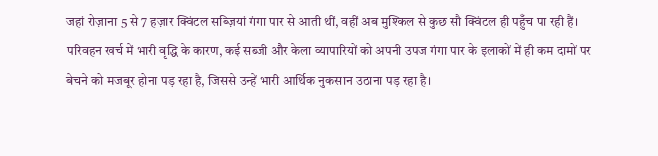जहां रोज़ाना 5 से 7 हज़ार क्विंटल सब्ज़ियां गंगा पार से आती थीं, वहीं अब मुश्किल से कुछ सौ क्विंटल ही पहुँच पा रही हैं। परिवहन खर्च में भारी वृद्धि के कारण, कई सब्जी और केला व्यापारियों को अपनी उपज गंगा पार के इलाकों में ही कम दामों पर बेचने को मजबूर होना पड़ रहा है, जिससे उन्हें भारी आर्थिक नुकसान उठाना पड़ रहा है।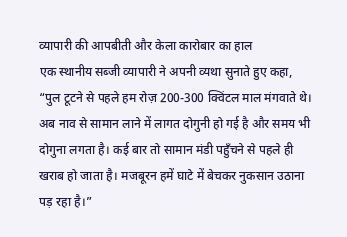व्यापारी की आपबीती और केला कारोबार का हाल
एक स्थानीय सब्जी व्यापारी ने अपनी व्यथा सुनाते हुए कहा, “पुल टूटने से पहले हम रोज़ 200-300 क्विंटल माल मंगवाते थे। अब नाव से सामान लाने में लागत दोगुनी हो गई है और समय भी दोगुना लगता है। कई बार तो सामान मंडी पहुँचने से पहले ही खराब हो जाता है। मजबूरन हमें घाटे में बेचकर नुकसान उठाना पड़ रहा है।”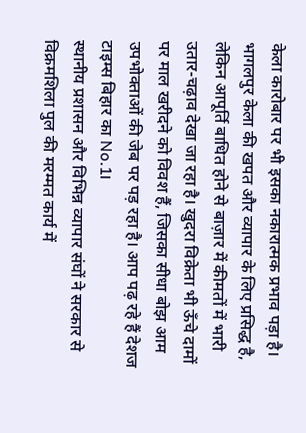केला कारोबार पर भी इसका नकारात्मक प्रभाव पड़ा है। भागलपुर केला की खपत और व्यापार के लिए प्रसिद्ध है, लेकिन आपूर्ति बाधित होने से बाज़ार में कीमतों में भारी उतार-चढ़ाव देखा जा रहा है। खुदरा विक्रेता भी ऊँचे दामों पर माल खरीदने को विवश हैं, जिसका सीधा बोझ आम उपभोक्ताओं की जेब पर पड़ रहा है। आप पढ़ रहे हैं देशज टाइम्स बिहार का No.1।
स्थानीय प्रशासन और विभिन्न व्यापार संघों ने सरकार से विक्रमशिला पुल की मरम्मत कार्य में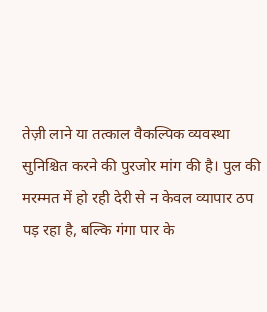तेज़ी लाने या तत्काल वैकल्पिक व्यवस्था सुनिश्चित करने की पुरजोर मांग की है। पुल की मरम्मत में हो रही देरी से न केवल व्यापार ठप पड़ रहा है, बल्कि गंगा पार के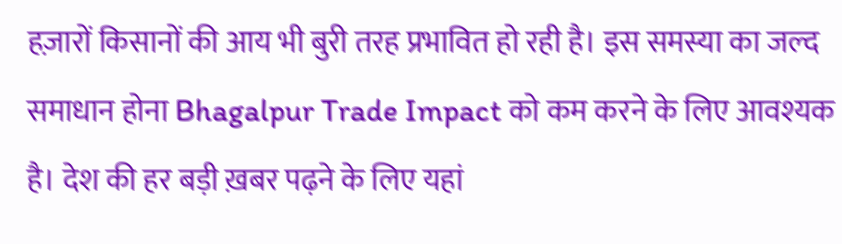हज़ारों किसानों की आय भी बुरी तरह प्रभावित हो रही है। इस समस्या का जल्द समाधान होना Bhagalpur Trade Impact को कम करने के लिए आवश्यक है। देश की हर बड़ी ख़बर पढ़ने के लिए यहां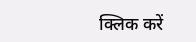क्लिक करें